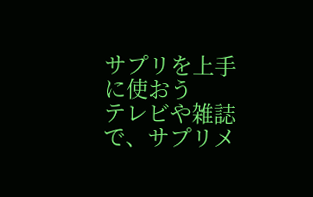サプリを上手に使おう
テレビや雑誌で、サプリメ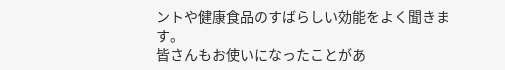ントや健康食品のすばらしい効能をよく聞きます。
皆さんもお使いになったことがあ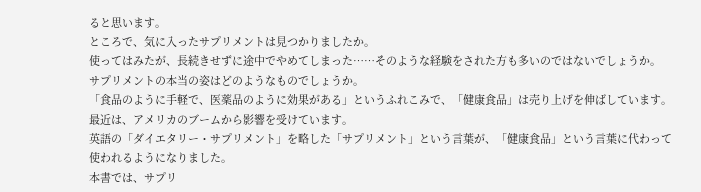ると思います。
ところで、気に入ったサプリメントは見つかりましたか。
使ってはみたが、長続きせずに途中でやめてしまった……そのような経験をされた方も多いのではないでしょうか。
サプリメントの本当の姿はどのようなものでしょうか。
「食品のように手軽で、医薬品のように効果がある」というふれこみで、「健康食品」は売り上げを伸ばしています。
最近は、アメリカのブームから影響を受けています。
英語の「ダイエタリー・サプリメント」を略した「サプリメント」という言葉が、「健康食品」という言葉に代わって使われるようになりました。
本書では、サプリ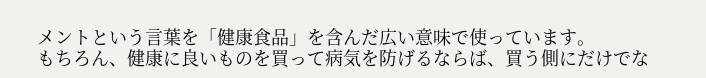メントという言葉を「健康食品」を含んだ広い意味で使っています。
もちろん、健康に良いものを買って病気を防げるならば、買う側にだけでな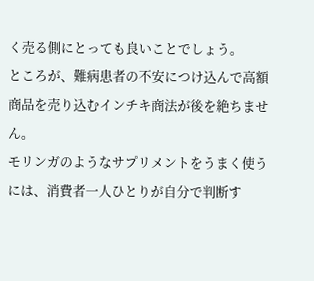く売る側にとっても良いことでしょう。
ところが、難病患者の不安につけ込んで高額商品を売り込むインチキ商法が後を絶ちません。
モリンガのようなサプリメントをうまく使うには、消費者一人ひとりが自分で判断す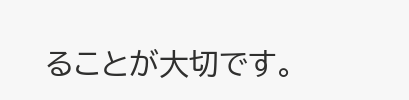ることが大切です。